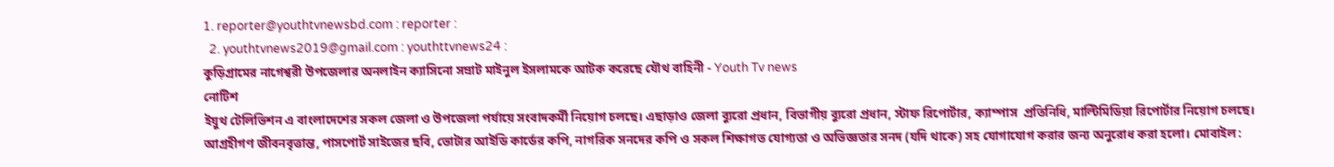1. reporter@youthtvnewsbd.com : reporter :
  2. youthtvnews2019@gmail.com : youthttvnews24 :
কুড়িগ্রামের নাগেশ্বরী উপজেলার অনলাইন ক্যাসিনো সম্রাট মাইনুল ইসলামকে আটক করেছে যৌথ বাহিনী - Youth Tv news
নোটিশ
ইয়ুথ টেলিভিশন এ বাংলাদেশের সকল জেলা ও উপজেলা পর্যায়ে সংবাদকর্মী নিয়োগ চলছে। এছাড়াও জেলা ব্যুরো প্রধান, বিভাগীয় ব্যুরো প্রধান, স্টাফ রিপোর্টার, ক্যাম্পাস  প্রতিনিধি, মাল্টিমিডিয়া রিপোর্টার নিয়োগ চলছে। আগ্রহীগণ জীবনবৃত্তান্ত, পাসপোর্ট সাইজের ছবি, ভোটার আইডি কার্ডের কপি, নাগরিক সনদের কপি ও সকল শিক্ষাগত যোগ্যতা ও অভিজ্ঞতার সনদ (যদি থাকে) সহ যোগাযোগ করার জন্য অনুরোধ করা হলো। মোবাইল: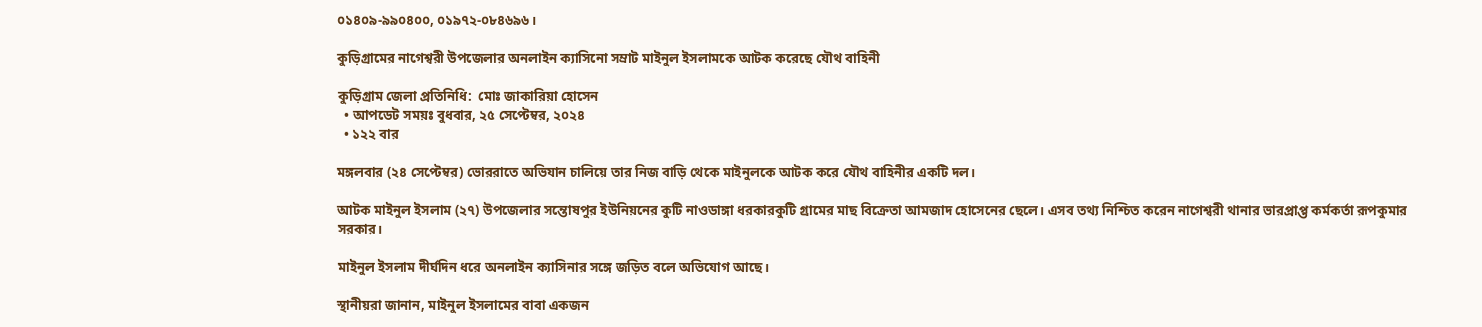০১৪০৯-৯৯০৪০০, ০১৯৭২-০৮৪৬৯৬।

কুড়িগ্রামের নাগেশ্বরী উপজেলার অনলাইন ক্যাসিনো সম্রাট মাইনুল ইসলামকে আটক করেছে যৌথ বাহিনী

কুড়িগ্রাম জেলা প্রতিনিধি:  মোঃ জাকারিয়া হোসেন
  • আপডেট সময়ঃ বুধবার, ২৫ সেপ্টেম্বর, ২০২৪
  • ১২২ বার

মঙ্গলবার (২৪ সেপ্টেম্বর) ভোররাতে অভিযান চালিয়ে তার নিজ বাড়ি থেকে মাইনুলকে আটক করে যৌথ বাহিনীর একটি দল।

আটক মাইনুল ইসলাম (২৭) উপজেলার সন্তোষপুর ইউনিয়নের কুটি নাওডাঙ্গা ধরকারকুটি গ্রামের মাছ বিক্রেতা আমজাদ হোসেনের ছেলে। এসব তথ্য নিশ্চিত করেন নাগেশ্বরী থানার ভারপ্রাপ্ত কর্মকর্তা রূপকুমার সরকার।

মাইনুল ইসলাম দীর্ঘদিন ধরে অনলাইন ক্যাসিনার সঙ্গে জড়িত বলে অভিযোগ আছে।

স্থানীয়রা জানান, মাইনুল ইসলামের বাবা একজন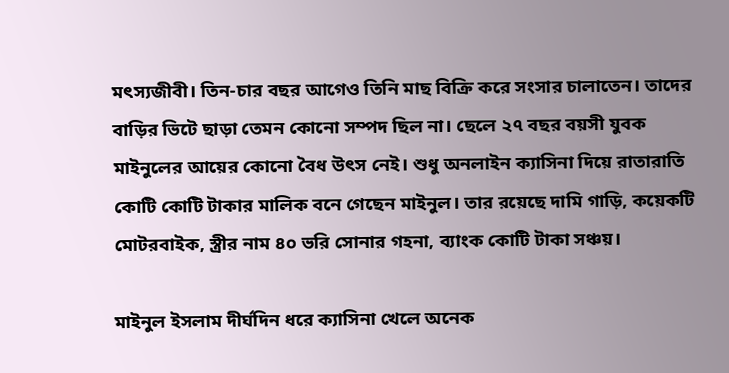মৎস্যজীবী। তিন-চার বছর আগেও তিনি মাছ বিক্রি করে সংসার চালাতেন। তাদের বাড়ির ভিটে ছাড়া তেমন কোনো সম্পদ ছিল না। ছেলে ২৭ বছর বয়সী যুবক মাইনুলের আয়ের কোনো বৈধ উৎস নেই। শুধু অনলাইন ক্যাসিনা দিয়ে রাতারাতি কোটি কোটি টাকার মালিক বনে গেছেন মাইনুল। তার রয়েছে দামি গাড়ি, কয়েকটি মোটরবাইক, স্ত্রীর নাম ৪০ ভরি সোনার গহনা, ব্যাংক কোটি টাকা সঞ্চয়।

মাইনুল ইসলাম দীর্ঘদিন ধরে ক্যাসিনা খেলে অনেক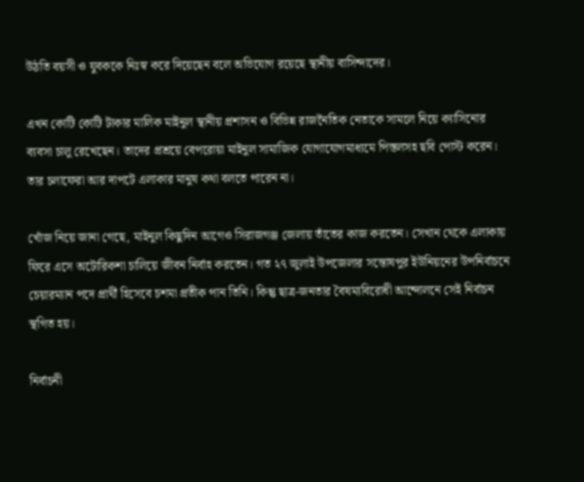উঠতি বয়সী ও যুবককে নিঃস্ব করে দিয়েছেন বলে অভিযোগ রয়েছে স্থানীয় বাসিন্দাদের।

এখন কোটি কোটি টাকার মালিক মাইনুল স্থানীয় প্রশাসন ও বিভিন্ন রাজনৈতিক নেতাকে সামলে নিয়ে ক্যাসিনোর ব্যবসা চালু রেখেছেন। তাদের প্রশ্রয়ে বেপরোয়া মাইনুল সামাজিক যোগাযোগমাধ্যমে পিস্তলসহ ছবি পোস্ট করেন। তার চলাফেরা আর দাপটে এলাকার মানুষ কথা বলতে পারেন না।

খোঁজ নিয়ে জানা গেছে, মাইনুল কিছুদিন আগেও সিরাজগঞ্জ জেলায় তাঁতের কাজ করতেন। সেখান থেকে এলাকায় ফিরে এসে অটোরিকশা চালিয়ে জীবন নির্বাহ করতেন। গত ২৭ জুলাই উপজেলার সন্তোষপুর ইউনিয়নের উপনির্বাচনে চেয়ারম্যান পদে প্রার্থী হিসেবে চশমা প্রতীক পান তিনি। কিন্তু ছাত্র-জনতার বৈষম্যবিরোধী আন্দোলনে সেই নির্বাচন স্থগিত হয়।

নির্বাচনী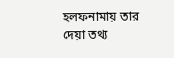হলফনামায় তার দেয়া তথ্য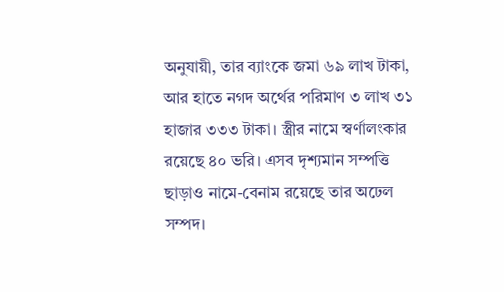অনুযায়ী, তার ব্যাংকে জমা ৬৯ লাখ টাকা, আর হাতে নগদ অর্থের পরিমাণ ৩ লাখ ৩১ হাজার ৩৩৩ টাকা। স্ত্রীর নামে স্বর্ণালংকার রয়েছে ৪০ ভরি। এসব দৃশ্যমান সম্পত্তি ছাড়াও নামে-বেনাম রয়েছে তার অঢেল সম্পদ।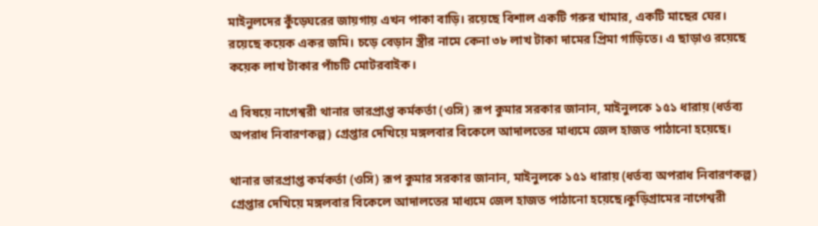মাইনুলদের কুঁড়েঘরের জায়গায় এখন পাকা বাড়ি। রয়েছে বিশাল একটি গরুর খামার, একটি মাছের ঘের। রয়েছে কয়েক একর জমি। চড়ে বেড়ান স্ত্রীর নামে কেনা ৩৮ লাখ টাকা দামের প্রিমা গাড়িতে। এ ছাড়াও রয়েছে কয়েক লাখ টাকার পাঁচটি মোটরবাইক।

এ বিষয়ে নাগেশ্বরী থানার ভারপ্রাপ্ত কর্মকর্তা (ওসি) রূপ কুমার সরকার জানান, মাইনুলকে ১৫১ ধারায় (ধর্তব্য অপরাধ নিবারণকল্প) গ্রেপ্তার দেখিয়ে মঙ্গলবার বিকেলে আদালতের মাধ্যমে জেল হাজত পাঠানো হয়েছে।

থানার ভারপ্রাপ্ত কর্মকর্তা (ওসি) রূপ কুমার সরকার জানান, মাইনুলকে ১৫১ ধারায় (ধর্তব্য অপরাধ নিবারণকল্প) গ্রেপ্তার দেখিয়ে মঙ্গলবার বিকেলে আদালতের মাধ্যমে জেল হাজত পাঠানো হয়েছে।কুড়িগ্রামের নাগেশ্বরী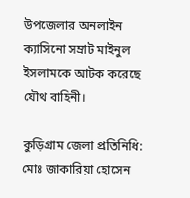উপজেলার অনলাইন ক্যাসিনো সম্রাট মাইনুল ইসলামকে আটক করেছে যৌথ বাহিনী।

কুড়িগ্রাম জেলা প্রতিনিধি: মোঃ জাকারিয়া হোসেন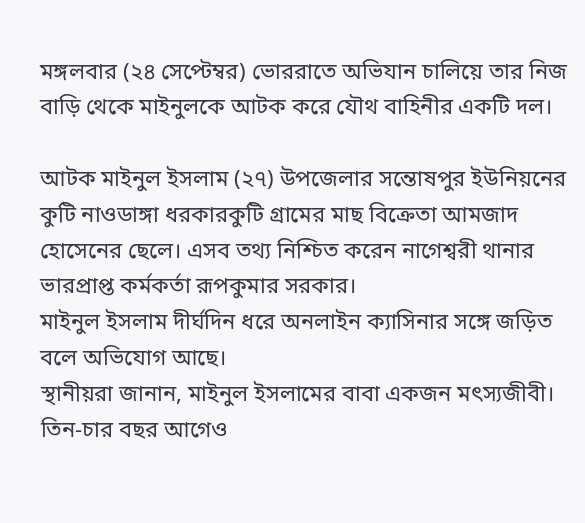মঙ্গলবার (২৪ সেপ্টেম্বর) ভোররাতে অভিযান চালিয়ে তার নিজ বাড়ি থেকে মাইনুলকে আটক করে যৌথ বাহিনীর একটি দল।

আটক মাইনুল ইসলাম (২৭) উপজেলার সন্তোষপুর ইউনিয়নের কুটি নাওডাঙ্গা ধরকারকুটি গ্রামের মাছ বিক্রেতা আমজাদ হোসেনের ছেলে। এসব তথ্য নিশ্চিত করেন নাগেশ্বরী থানার ভারপ্রাপ্ত কর্মকর্তা রূপকুমার সরকার।
মাইনুল ইসলাম দীর্ঘদিন ধরে অনলাইন ক্যাসিনার সঙ্গে জড়িত বলে অভিযোগ আছে।
স্থানীয়রা জানান, মাইনুল ইসলামের বাবা একজন মৎস্যজীবী। তিন-চার বছর আগেও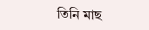তিনি মাছ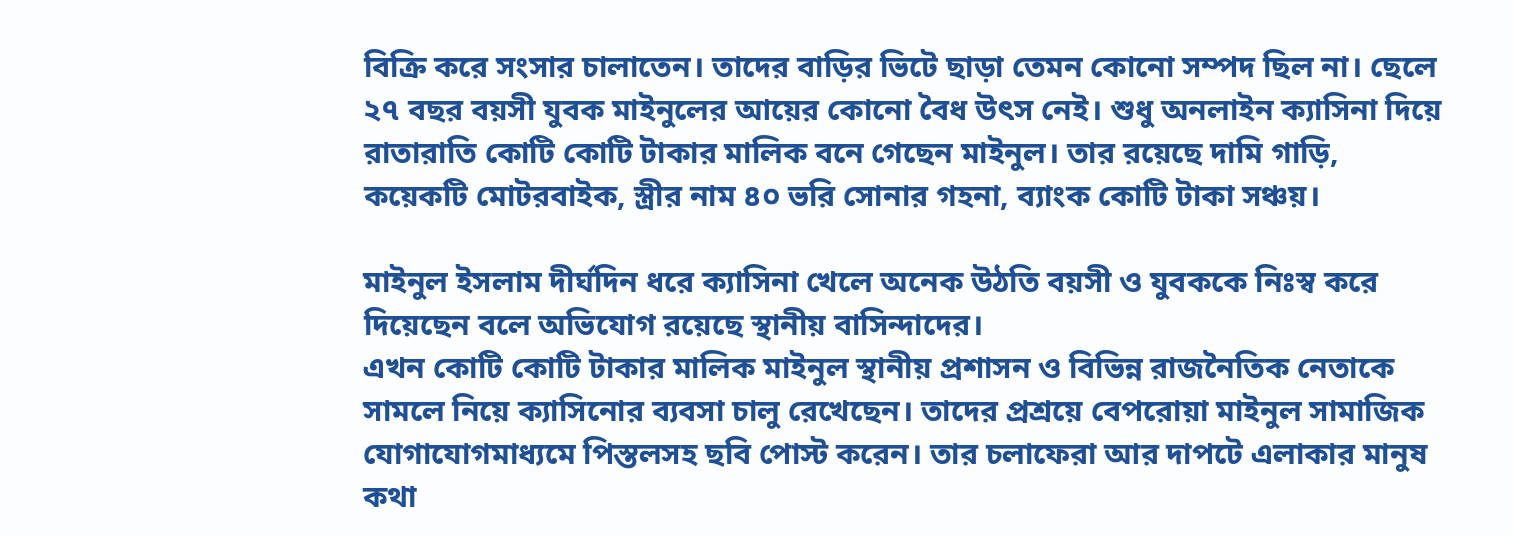বিক্রি করে সংসার চালাতেন। তাদের বাড়ির ভিটে ছাড়া তেমন কোনো সম্পদ ছিল না। ছেলে ২৭ বছর বয়সী যুবক মাইনুলের আয়ের কোনো বৈধ উৎস নেই। শুধু অনলাইন ক্যাসিনা দিয়ে রাতারাতি কোটি কোটি টাকার মালিক বনে গেছেন মাইনুল। তার রয়েছে দামি গাড়ি, কয়েকটি মোটরবাইক, স্ত্রীর নাম ৪০ ভরি সোনার গহনা, ব্যাংক কোটি টাকা সঞ্চয়।

মাইনুল ইসলাম দীর্ঘদিন ধরে ক্যাসিনা খেলে অনেক উঠতি বয়সী ও যুবককে নিঃস্ব করে দিয়েছেন বলে অভিযোগ রয়েছে স্থানীয় বাসিন্দাদের।
এখন কোটি কোটি টাকার মালিক মাইনুল স্থানীয় প্রশাসন ও বিভিন্ন রাজনৈতিক নেতাকে সামলে নিয়ে ক্যাসিনোর ব্যবসা চালু রেখেছেন। তাদের প্রশ্রয়ে বেপরোয়া মাইনুল সামাজিক যোগাযোগমাধ্যমে পিস্তলসহ ছবি পোস্ট করেন। তার চলাফেরা আর দাপটে এলাকার মানুষ কথা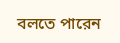বলতে পারেন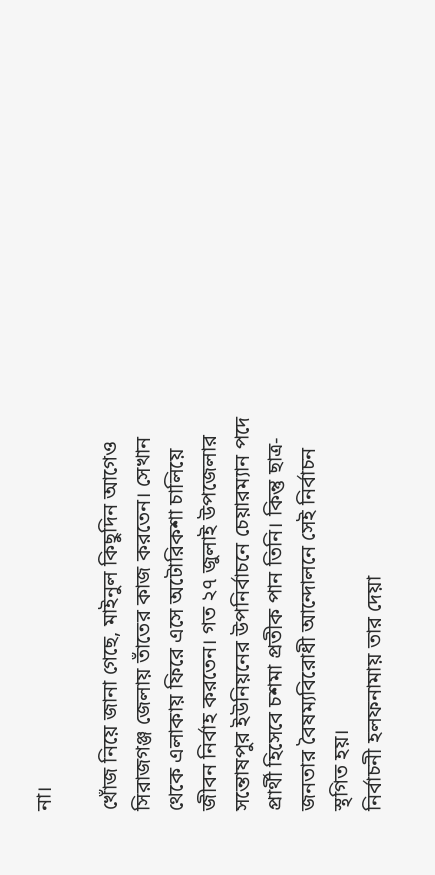না।

খোঁজ নিয়ে জানা গেছে, মাইনুল কিছুদিন আগেও সিরাজগঞ্জ জেলায় তাঁতের কাজ করতেন। সেখান থেকে এলাকায় ফিরে এসে অটোরিকশা চালিয়ে জীবন নির্বাহ করতেন। গত ২৭ জুলাই উপজেলার সন্তোষপুর ইউনিয়নের উপনির্বাচনে চেয়ারম্যান পদে প্রার্থী হিসেবে চশমা প্রতীক পান তিনি। কিন্তু ছাত্র-জনতার বৈষম্যবিরোধী আন্দোলনে সেই নির্বাচন স্থগিত হয়।
নির্বাচনী হলফনামায় তার দেয়া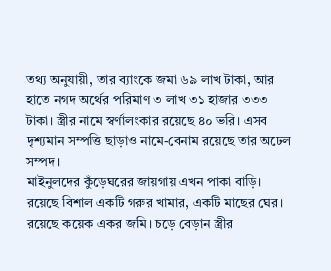তথ্য অনুযায়ী, তার ব্যাংকে জমা ৬৯ লাখ টাকা, আর হাতে নগদ অর্থের পরিমাণ ৩ লাখ ৩১ হাজার ৩৩৩ টাকা। স্ত্রীর নামে স্বর্ণালংকার রয়েছে ৪০ ভরি। এসব দৃশ্যমান সম্পত্তি ছাড়াও নামে-বেনাম রয়েছে তার অঢেল সম্পদ।
মাইনুলদের কুঁড়েঘরের জায়গায় এখন পাকা বাড়ি। রয়েছে বিশাল একটি গরুর খামার, একটি মাছের ঘের। রয়েছে কয়েক একর জমি। চড়ে বেড়ান স্ত্রীর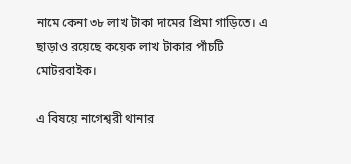নামে কেনা ৩৮ লাখ টাকা দামের প্রিমা গাড়িতে। এ ছাড়াও রয়েছে কয়েক লাখ টাকার পাঁচটি মোটরবাইক।

এ বিষয়ে নাগেশ্বরী থানার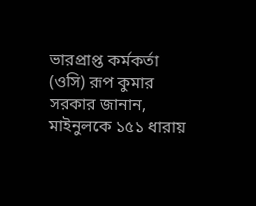ভারপ্রাপ্ত কর্মকর্তা (ওসি) রূপ কুমার সরকার জানান, মাইনুলকে ১৫১ ধারায়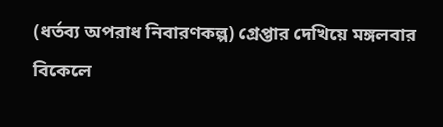(ধর্তব্য অপরাধ নিবারণকল্প) গ্রেপ্তার দেখিয়ে মঙ্গলবার বিকেলে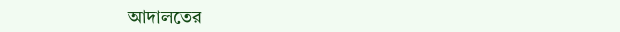আদালতের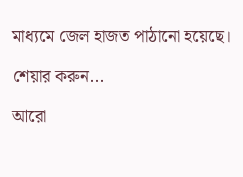মাধ্যমে জেল হাজত পাঠানো হয়েছে।

শেয়ার করুন...

আরো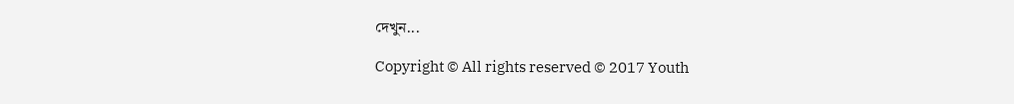দেখুন...

Copyright © All rights reserved © 2017 Youth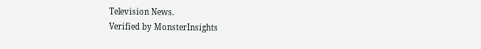Television News.
Verified by MonsterInsights